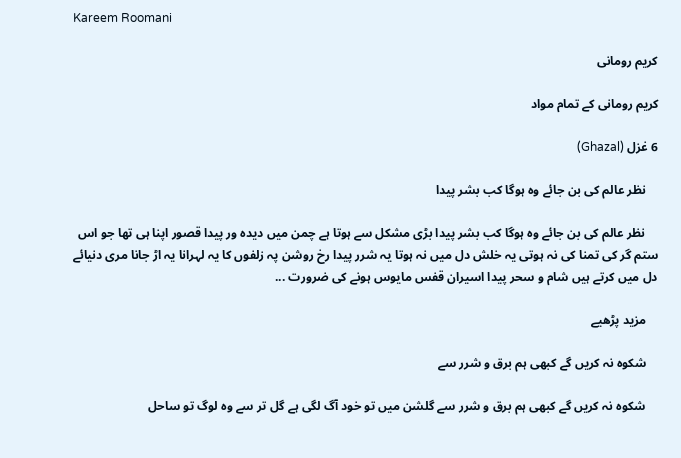Kareem Roomani

کریم رومانی

کریم رومانی کے تمام مواد

6 غزل (Ghazal)

    نظر عالم کی بن جائے وہ ہوگا کب بشر پیدا

    نظر عالم کی بن جائے وہ ہوگا کب بشر پیدا بڑی مشکل سے ہوتا ہے چمن میں دیدہ ور پیدا قصور اپنا ہی تھا جو اس ستم گر کی تمنا کی نہ ہوتی یہ خلش دل میں نہ ہوتا یہ شرر پیدا رخ روشن پہ زلفوں کا یہ لہرانا یہ اڑ جانا مری دنیائے دل میں کرتے ہیں شام و سحر پیدا اسیران قفس مایوس ہونے کی ضرورت ...

    مزید پڑھیے

    شکوہ نہ کریں گے کبھی ہم برق و شرر سے

    شکوہ نہ کریں گے کبھی ہم برق و شرر سے گلشن میں تو خود آگ لگی ہے گل تر سے وہ لوگ تو ساحل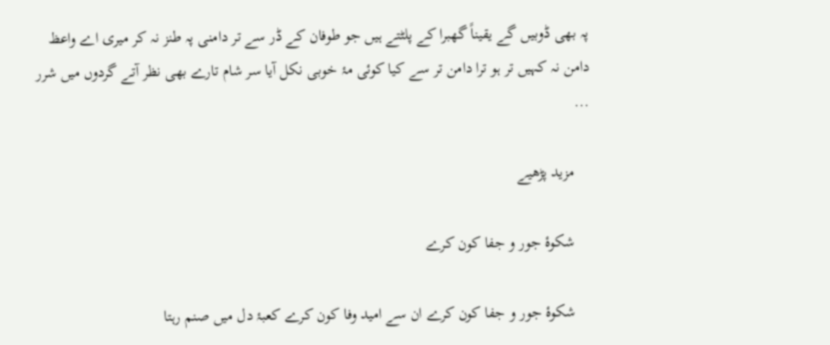پہ بھی ڈوبیں گے یقیناً گھبرا کے پلٹتے ہیں جو طوفان کے ڈر سے تر دامنی پہ طنز نہ کر میری اے واعظ دامن نہ کہیں تر ہو ترا دامن تر سے کیا کوئی مۂ خوبی نکل آیا سر شام تارے بھی نظر آتے گردوں میں شرر ...

    مزید پڑھیے

    شکوۂ جور و جفا کون کرے

    شکوۂ جور و جفا کون کرے ان سے امید وفا کون کرے کعبۂ دل میں صنم رہتا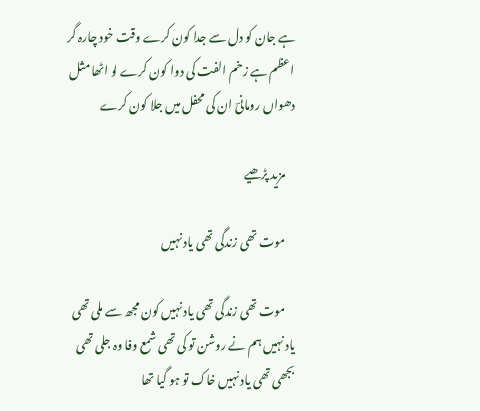ہے جان کو دل سے جدا کون کرے وقت خود چارہ گر اعظم ہے زخم الفت کی دوا کون کرے لو اٹھا مثل دھواں رومانیؔ ان کی محفل میں جلا کون کرے

    مزید پڑھیے

    موت تھی زندگی تھی یاد نہیں

    موت تھی زندگی تھی یاد نہیں کون مجھ سے ملی تھی یاد نہیں ہم نے روشن تو کی تھی شمع وفا وہ جلی تھی بجھی تھی یاد نہیں خاک تو ہو گیا تھا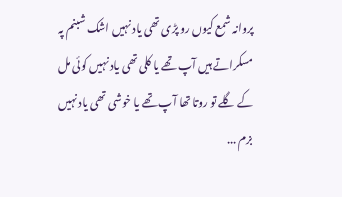پروانہ شمع کیوں رو پڑی تھی یاد نہیں اشک شبنم پہ مسکراتے ہیں آپ تھے یا کلی تھی یاد نہیں کوئی مل کے گلے تو روتا تھا آپ تھے یا خوشی تھی یاد نہیں بزم ...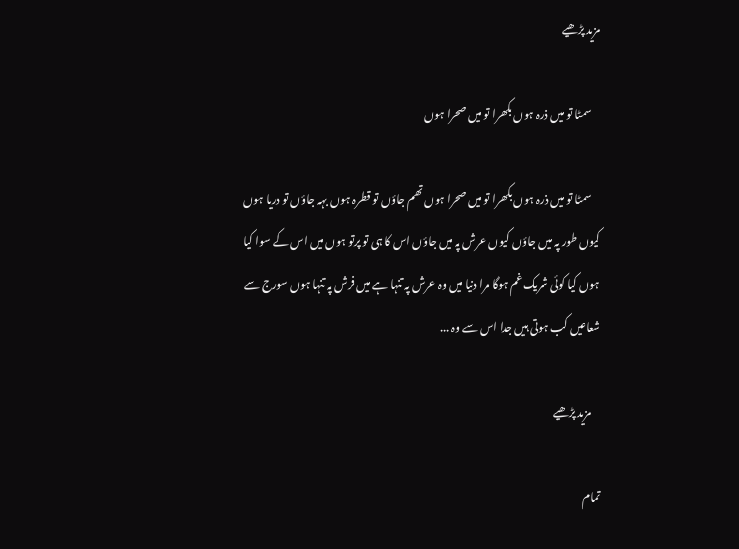مزید پڑھیے

    سمٹا تو میں ذرہ ہوں بکھرا تو میں صحرا ہوں

    سمٹا تو میں ذرہ ہوں بکھرا تو میں صحرا ہوں تھم جاؤں تو قطرہ ہوں بہہ جاؤں تو دریا ہوں کیوں طور پہ میں جاؤں کیوں عرش پہ میں جاؤں اس کا ہی تو پرتو ہوں میں اس کے سوا کیا ہوں کیا کوئی شریک غم ہوگا مرا دنیا میں وہ عرش پہ تنہا ہے میں فرش پہ تنہا ہوں سورج سے شعاعیں کب ہوتی ہیں جدا اس سے وہ ...

    مزید پڑھیے

تمام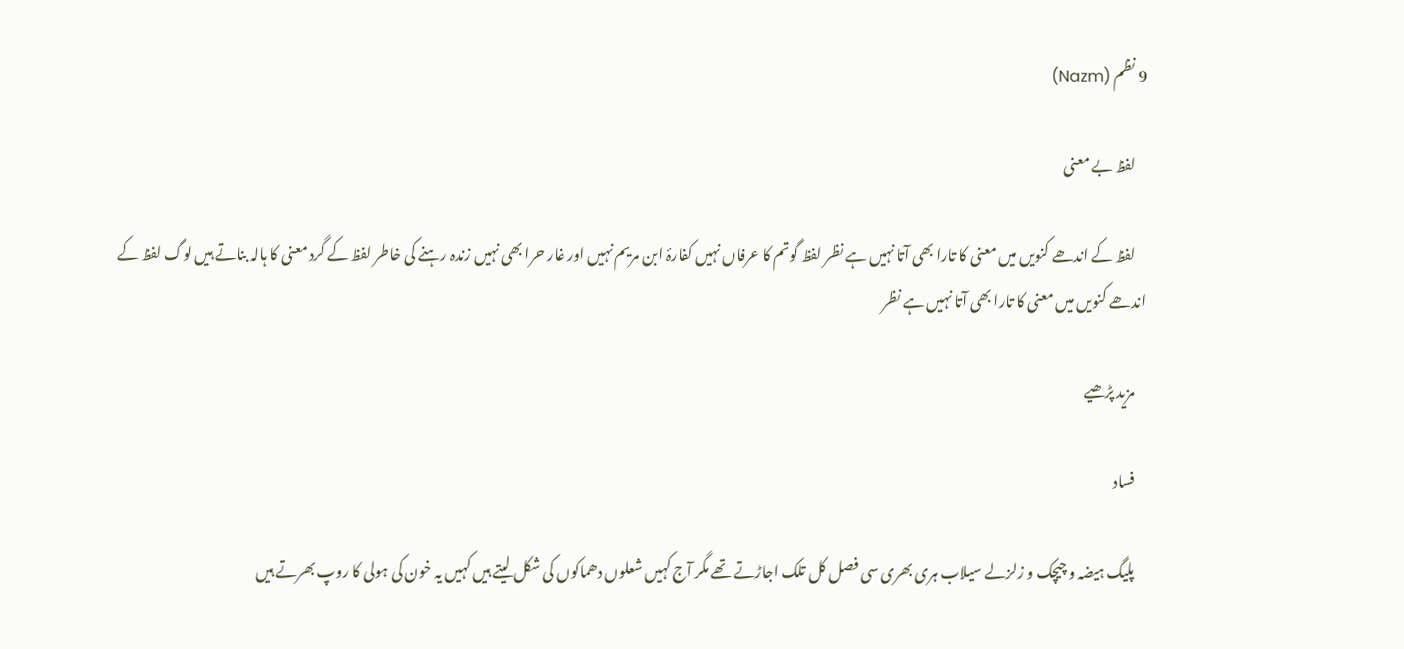9 نظم (Nazm)

    لفظ بے معنی

    لفظ کے اندھے کنویں میں معنی کا تارا بھی آتا نہیں ہے نظر لفظ گوتم کا عرفاں نہیں کفارۂ ابن مریم نہیں اور غار حرا بھی نہیں زندہ رہنے کی خاطر لفظ کے گرد معنی کا ہالہ بناتے ہیں لوگ لفظ کے اندھے کنویں میں معنی کا تارا بھی آتا نہیں ہے نظر

    مزید پڑھیے

    فساد

    پلیگ ہیضہ و چیچک و زلزلے سیلاب ہری بھری سی فصل کل تلک اجاڑتے تھے مگر آج کہیں شعلوں دھماکوں کی شکل لیتے ہیں کہیں یہ خون کی ہولی کا روپ بھرتے ہیں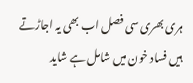ہری بھری سی فصل اب بھی یہ اجاڑتے ہیں فساد خون میں شامل ہے شاید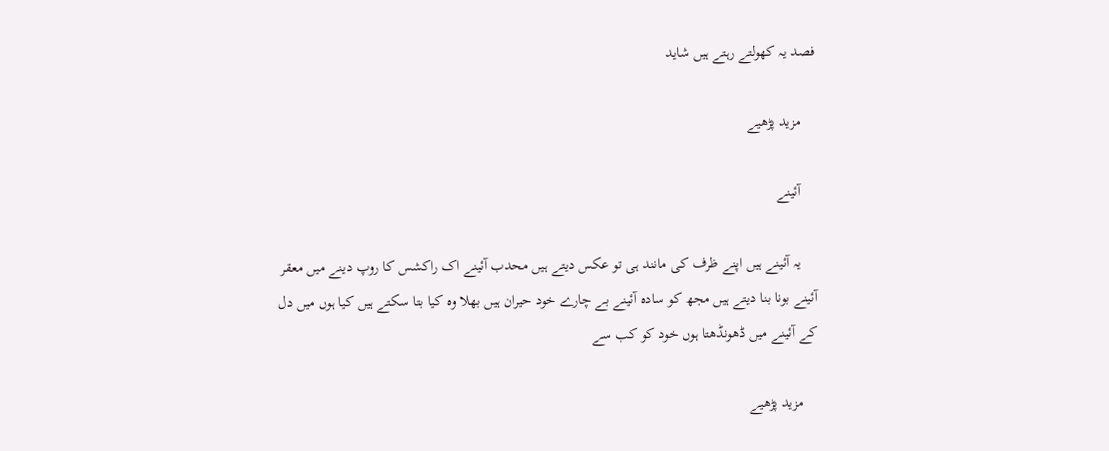فصد یہ کھولتے رہتے ہیں شاید

    مزید پڑھیے

    آئینے

    یہ آئینے ہیں اپنے ظرف کی مانند ہی تو عکس دیتے ہیں محدب آئینے اک راکشس کا روپ دینے میں معقر آئینے بونا بنا دیتے ہیں مجھ کو سادہ آئینے بے چارے خود حیران ہیں بھلا وہ کیا بتا سکتے ہیں کیا ہوں میں دل کے آئینے میں ڈھونڈھتا ہوں خود کو کب سے

    مزید پڑھیے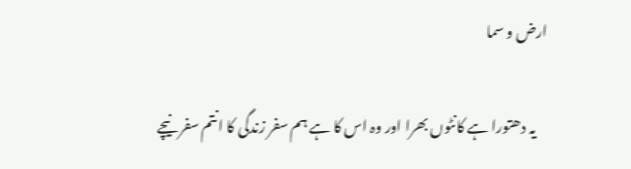ارض و سما

    یہ دھتورا ہے کانٹوں بھرا اور وہ اس کا ہے ہم سفر زندگی کا انتم سفر نیچے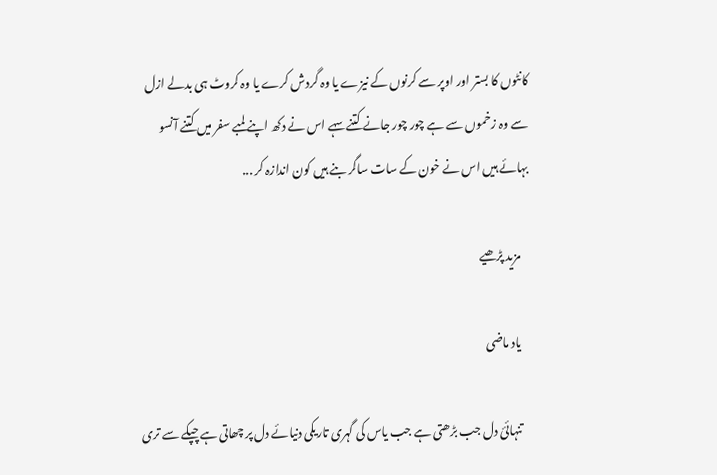کانٹوں کا بستر اور اوپر سے کرنوں کے نیزے یا وہ گردش کرے یا وہ کروٹ ہی بدلے ازل سے وہ زخموں سے ہے چور چور جانے کتنے سہے اس نے دکھ اپنے لمبے سفر میں کتنے آنسو بہائے ہیں اس نے خون کے سات ساگر بنے ہیں کون اندازہ کر ...

    مزید پڑھیے

    یاد ماضی

    تنہائیٔ دل جب بڑھتی ہے جب یاس کی گہری تاریکی دنیائے دل پر چھاتی ہے چپکے سے تری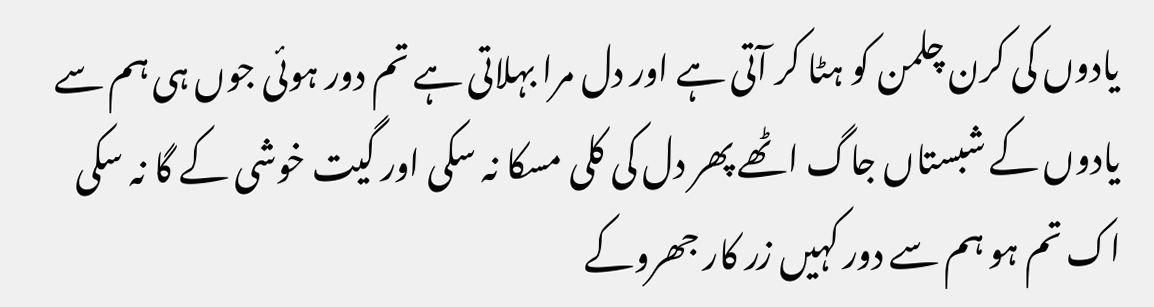یادوں کی کرن چلمن کو ہٹا کر آتی ہے اور دل مرا بہلاتی ہے تم دور ہوئی جوں ہی ہم سے یادوں کے شبستاں جاگ اٹھے پھر دل کی کلی مسکا نہ سکی اور گیت خوشی کے گا نہ سکی اک تم ہو ہم سے دور کہیں زر کار جھروکے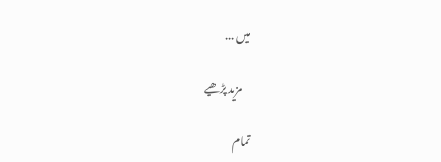میں ...

    مزید پڑھیے

تمام